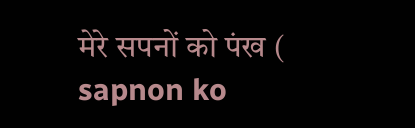मेरे सपनों को पंख ( sapnon ko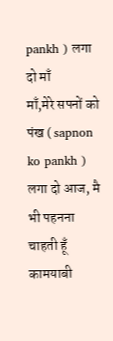pankh ) लगा दो माँ
माँ,मेरे सपनों को पंख ( sapnon ko pankh ) लगा दो आज, मै भी पहनना चाहती हूँ कामयाबी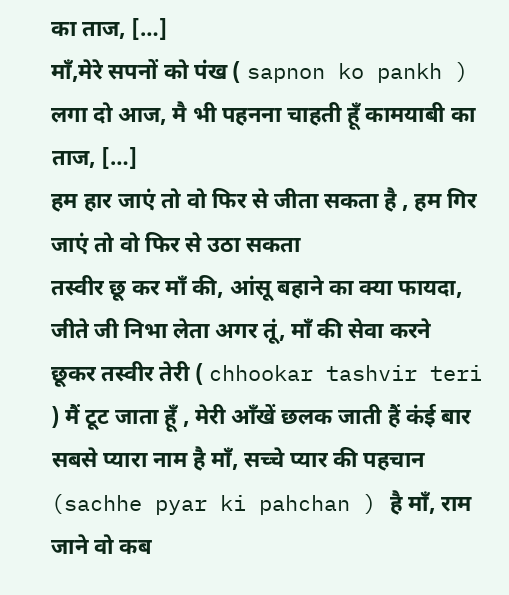का ताज, […]
माँ,मेरे सपनों को पंख ( sapnon ko pankh ) लगा दो आज, मै भी पहनना चाहती हूँ कामयाबी का ताज, […]
हम हार जाएं तो वो फिर से जीता सकता है , हम गिर जाएं तो वो फिर से उठा सकता
तस्वीर छू कर माँ की, आंसू बहाने का क्या फायदा, जीते जी निभा लेता अगर तूं, माँ की सेवा करने
छूकर तस्वीर तेरी ( chhookar tashvir teri ) मैं टूट जाता हूँ , मेरी आँखें छलक जाती हैं कंई बार
सबसे प्यारा नाम है माँ, सच्चे प्यार की पहचान (sachhe pyar ki pahchan ) है माँ, राम जाने वो कब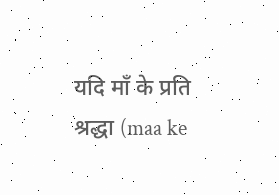यदि माँ के प्रति श्रद्धा (maa ke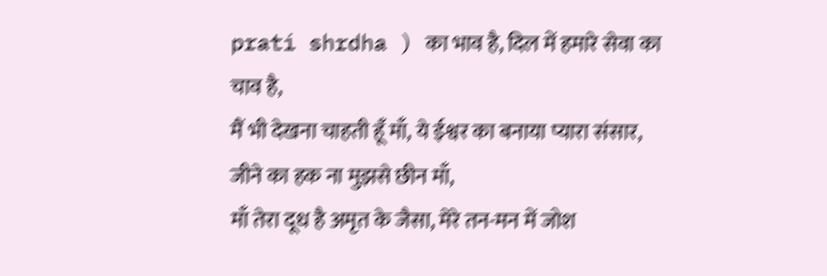prati shrdha ) का भाव है, दिल में हमारे सेवा का चाव है,
मैं भी देखना चाहती हूँ माँ, ये ईश्वर का बनाया प्यारा संसार, जीने का हक ना मुझसे छीन माँ,
माँ तेरा दूध है अमृत के जैसा, मेरे तन-मन में जोश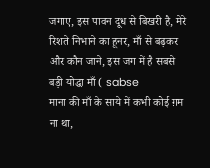जगाए, इस पावन दूध से बिखरी है, मेरे
रिशते निभाने का हूनर, माँ से बढ़कर और कौन जाने, इस जग में है सबसे बड़ी योद्धा माँ ( sabse
माना की माँ के साये में कभी कोई ग़म ना था,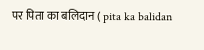पर पिता का बलिदान ( pita ka balidan